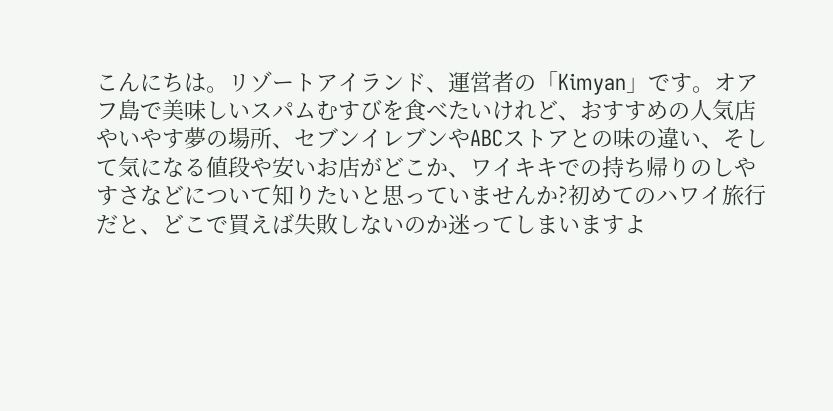こんにちは。リゾートアイランド、運営者の「Kimyan」です。オアフ島で美味しいスパムむすびを食べたいけれど、おすすめの人気店やいやす夢の場所、セブンイレブンやABCストアとの味の違い、そして気になる値段や安いお店がどこか、ワイキキでの持ち帰りのしやすさなどについて知りたいと思っていませんか?初めてのハワイ旅行だと、どこで買えば失敗しないのか迷ってしまいますよ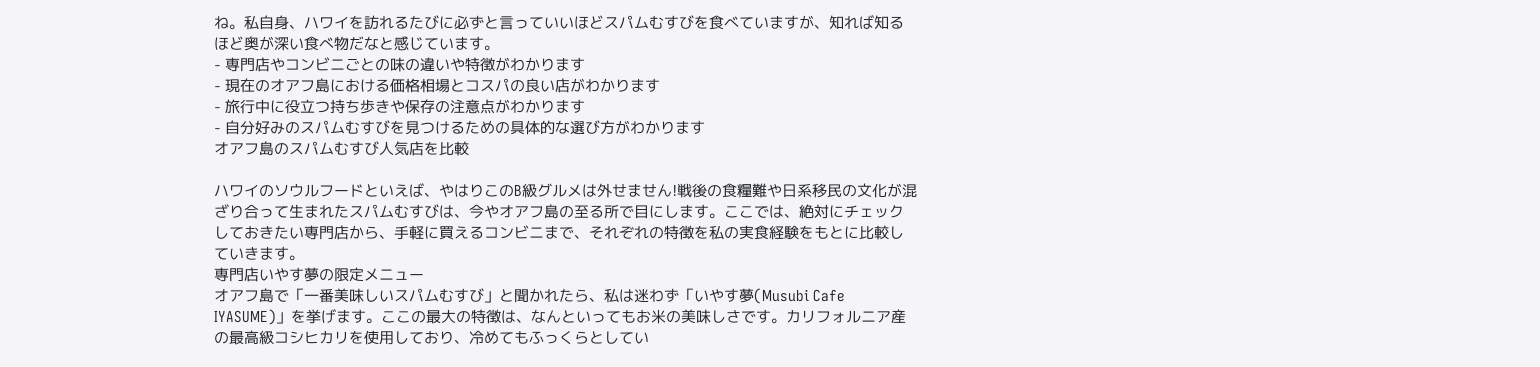ね。私自身、ハワイを訪れるたびに必ずと言っていいほどスパムむすびを食べていますが、知れば知るほど奥が深い食べ物だなと感じています。
- 専門店やコンビニごとの味の違いや特徴がわかります
- 現在のオアフ島における価格相場とコスパの良い店がわかります
- 旅行中に役立つ持ち歩きや保存の注意点がわかります
- 自分好みのスパムむすびを見つけるための具体的な選び方がわかります
オアフ島のスパムむすび人気店を比較

ハワイのソウルフードといえば、やはりこのB級グルメは外せません!戦後の食糧難や日系移民の文化が混ざり合って生まれたスパムむすびは、今やオアフ島の至る所で目にします。ここでは、絶対にチェックしておきたい専門店から、手軽に買えるコンビニまで、それぞれの特徴を私の実食経験をもとに比較していきます。
専門店いやす夢の限定メニュー
オアフ島で「一番美味しいスパムむすび」と聞かれたら、私は迷わず「いやす夢(Musubi Cafe IYASUME)」を挙げます。ここの最大の特徴は、なんといってもお米の美味しさです。カリフォルニア産の最高級コシヒカリを使用しており、冷めてもふっくらとしてい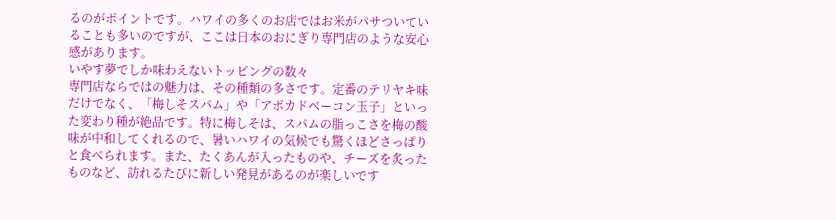るのがポイントです。ハワイの多くのお店ではお米がパサついていることも多いのですが、ここは日本のおにぎり専門店のような安心感があります。
いやす夢でしか味わえないトッピングの数々
専門店ならではの魅力は、その種類の多さです。定番のテリヤキ味だけでなく、「梅しそスパム」や「アボカドベーコン玉子」といった変わり種が絶品です。特に梅しそは、スパムの脂っこさを梅の酸味が中和してくれるので、暑いハワイの気候でも驚くほどさっぱりと食べられます。また、たくあんが入ったものや、チーズを炙ったものなど、訪れるたびに新しい発見があるのが楽しいです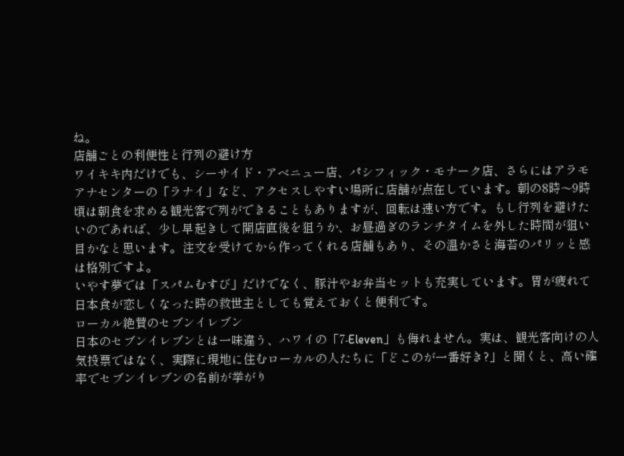ね。
店舗ごとの利便性と行列の避け方
ワイキキ内だけでも、シーサイド・アベニュー店、パシフィック・モナーク店、さらにはアラモアナセンターの「ラナイ」など、アクセスしやすい場所に店舗が点在しています。朝の8時〜9時頃は朝食を求める観光客で列ができることもありますが、回転は速い方です。もし行列を避けたいのであれば、少し早起きして開店直後を狙うか、お昼過ぎのランチタイムを外した時間が狙い目かなと思います。注文を受けてから作ってくれる店舗もあり、その温かさと海苔のパリッと感は格別ですよ。
いやす夢では「スパムむすび」だけでなく、豚汁やお弁当セットも充実しています。胃が疲れて日本食が恋しくなった時の救世主としても覚えておくと便利です。
ローカル絶賛のセブンイレブン
日本のセブンイレブンとは一味違う、ハワイの「7-Eleven」も侮れません。実は、観光客向けの人気投票ではなく、実際に現地に住むローカルの人たちに「どこのが一番好き?」と聞くと、高い確率でセブンイレブンの名前が挙がり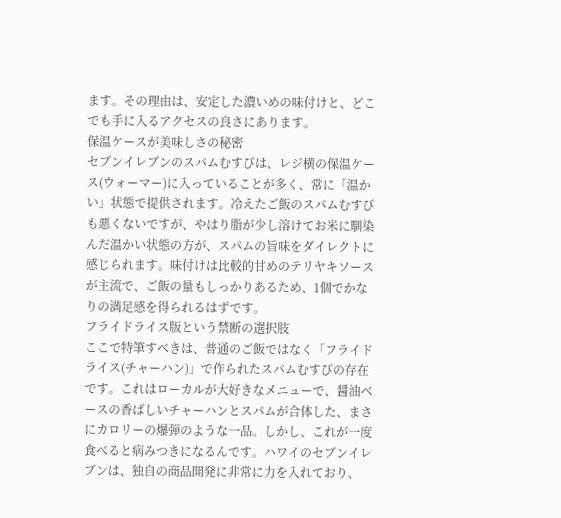ます。その理由は、安定した濃いめの味付けと、どこでも手に入るアクセスの良さにあります。
保温ケースが美味しさの秘密
セブンイレブンのスパムむすびは、レジ横の保温ケース(ウォーマー)に入っていることが多く、常に「温かい」状態で提供されます。冷えたご飯のスパムむすびも悪くないですが、やはり脂が少し溶けてお米に馴染んだ温かい状態の方が、スパムの旨味をダイレクトに感じられます。味付けは比較的甘めのテリヤキソースが主流で、ご飯の量もしっかりあるため、1個でかなりの満足感を得られるはずです。
フライドライス版という禁断の選択肢
ここで特筆すべきは、普通のご飯ではなく「フライドライス(チャーハン)」で作られたスパムむすびの存在です。これはローカルが大好きなメニューで、醤油ベースの香ばしいチャーハンとスパムが合体した、まさにカロリーの爆弾のような一品。しかし、これが一度食べると病みつきになるんです。ハワイのセブンイレブンは、独自の商品開発に非常に力を入れており、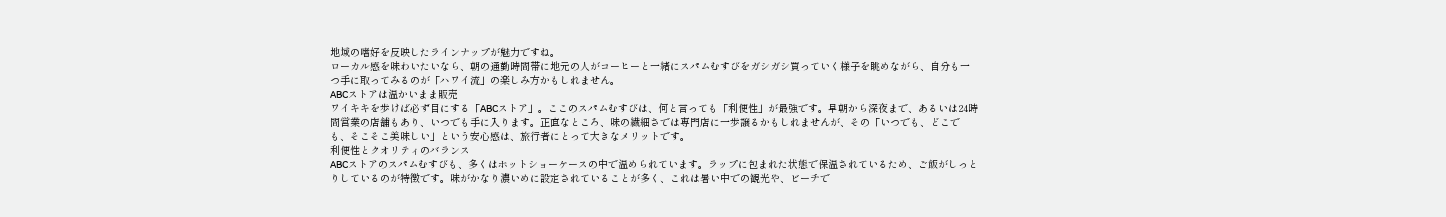地域の嗜好を反映したラインナップが魅力ですね。
ローカル感を味わいたいなら、朝の通勤時間帯に地元の人がコーヒーと一緒にスパムむすびをガシガシ買っていく様子を眺めながら、自分も一つ手に取ってみるのが「ハワイ流」の楽しみ方かもしれません。
ABCストアは温かいまま販売
ワイキキを歩けば必ず目にする「ABCストア」。ここのスパムむすびは、何と言っても「利便性」が最強です。早朝から深夜まで、あるいは24時間営業の店舗もあり、いつでも手に入ります。正直なところ、味の繊細さでは専門店に一歩譲るかもしれませんが、その「いつでも、どこでも、そこそこ美味しい」という安心感は、旅行者にとって大きなメリットです。
利便性とクオリティのバランス
ABCストアのスパムむすびも、多くはホットショーケースの中で温められています。ラップに包まれた状態で保温されているため、ご飯がしっとりしているのが特徴です。味がかなり濃いめに設定されていることが多く、これは暑い中での観光や、ビーチで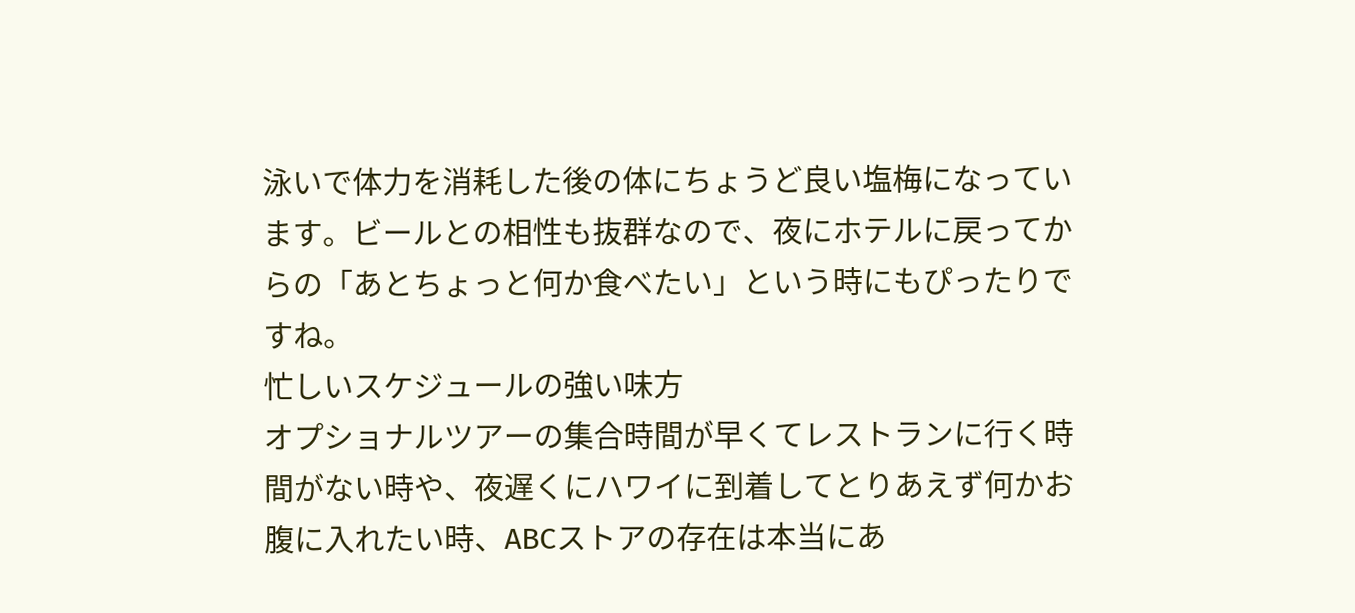泳いで体力を消耗した後の体にちょうど良い塩梅になっています。ビールとの相性も抜群なので、夜にホテルに戻ってからの「あとちょっと何か食べたい」という時にもぴったりですね。
忙しいスケジュールの強い味方
オプショナルツアーの集合時間が早くてレストランに行く時間がない時や、夜遅くにハワイに到着してとりあえず何かお腹に入れたい時、ABCストアの存在は本当にあ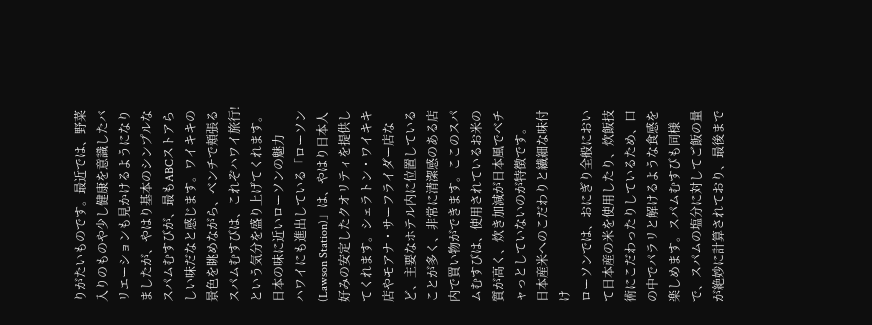りがたいものです。最近では、野菜入りのものや少し健康を意識したバリエーションも見かけるようになりましたが、やはり基本のシンプルなスパムむすびが、最もABCストアらしい味だなと感じます。ワイキキの景色を眺めながら、ベンチで頬張るスパムむすびは、これぞハワイ旅行!という気分を盛り上げてくれます。
日本の味に近いローソンの魅力
ハワイにも進出している「ローソン(Lawson Station)」は、やはり日本人好みの安定したクオリティを提供してくれます。シェラトン・ワイキキ店やモアナ・サーフライダー店など、主要なホテル内に位置していることが多く、非常に清潔感のある店内で買い物ができます。ここのスパムむすびは、使用されているお米の質が高く、炊き加減が日本風でベチャっとしていないのが特徴です。
日本産米へのこだわりと繊細な味付け
ローソンでは、おにぎり全般において日本産の米を使用したり、炊飯技術にこだわったりしているため、口の中でパラリと解けるような食感を楽しめます。スパムむすびも同様で、スパムの塩分に対してご飯の量が絶妙に計算されており、最後まで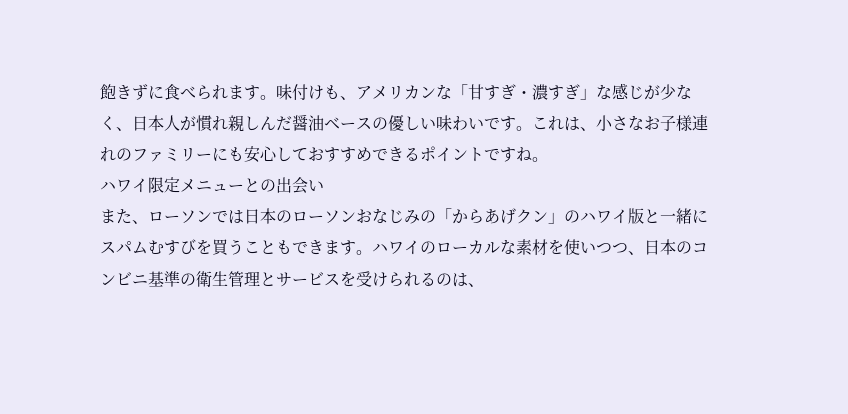飽きずに食べられます。味付けも、アメリカンな「甘すぎ・濃すぎ」な感じが少なく、日本人が慣れ親しんだ醤油ベースの優しい味わいです。これは、小さなお子様連れのファミリーにも安心しておすすめできるポイントですね。
ハワイ限定メニューとの出会い
また、ローソンでは日本のローソンおなじみの「からあげクン」のハワイ版と一緒にスパムむすびを買うこともできます。ハワイのローカルな素材を使いつつ、日本のコンビニ基準の衛生管理とサービスを受けられるのは、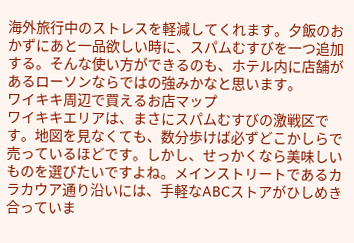海外旅行中のストレスを軽減してくれます。夕飯のおかずにあと一品欲しい時に、スパムむすびを一つ追加する。そんな使い方ができるのも、ホテル内に店舗があるローソンならではの強みかなと思います。
ワイキキ周辺で買えるお店マップ
ワイキキエリアは、まさにスパムむすびの激戦区です。地図を見なくても、数分歩けば必ずどこかしらで売っているほどです。しかし、せっかくなら美味しいものを選びたいですよね。メインストリートであるカラカウア通り沿いには、手軽なABCストアがひしめき合っていま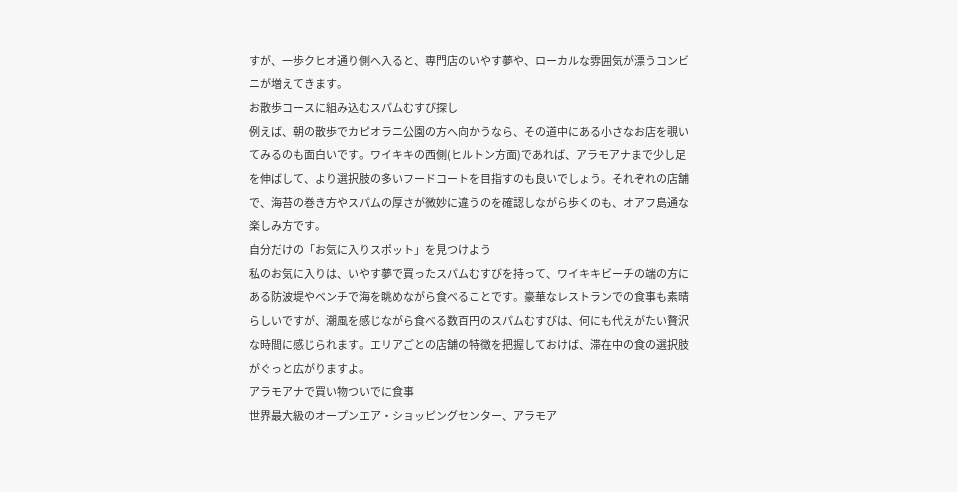すが、一歩クヒオ通り側へ入ると、専門店のいやす夢や、ローカルな雰囲気が漂うコンビニが増えてきます。
お散歩コースに組み込むスパムむすび探し
例えば、朝の散歩でカピオラニ公園の方へ向かうなら、その道中にある小さなお店を覗いてみるのも面白いです。ワイキキの西側(ヒルトン方面)であれば、アラモアナまで少し足を伸ばして、より選択肢の多いフードコートを目指すのも良いでしょう。それぞれの店舗で、海苔の巻き方やスパムの厚さが微妙に違うのを確認しながら歩くのも、オアフ島通な楽しみ方です。
自分だけの「お気に入りスポット」を見つけよう
私のお気に入りは、いやす夢で買ったスパムむすびを持って、ワイキキビーチの端の方にある防波堤やベンチで海を眺めながら食べることです。豪華なレストランでの食事も素晴らしいですが、潮風を感じながら食べる数百円のスパムむすびは、何にも代えがたい贅沢な時間に感じられます。エリアごとの店舗の特徴を把握しておけば、滞在中の食の選択肢がぐっと広がりますよ。
アラモアナで買い物ついでに食事
世界最大級のオープンエア・ショッピングセンター、アラモア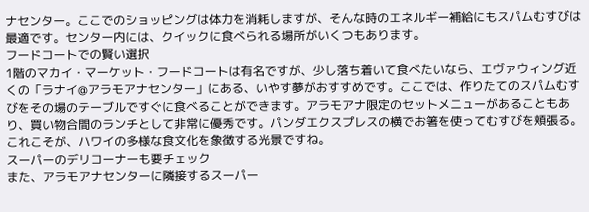ナセンター。ここでのショッピングは体力を消耗しますが、そんな時のエネルギー補給にもスパムむすびは最適です。センター内には、クイックに食べられる場所がいくつもあります。
フードコートでの賢い選択
1階のマカイ・マーケット・フードコートは有名ですが、少し落ち着いて食べたいなら、エヴァウィング近くの「ラナイ@アラモアナセンター」にある、いやす夢がおすすめです。ここでは、作りたてのスパムむすびをその場のテーブルですぐに食べることができます。アラモアナ限定のセットメニューがあることもあり、買い物合間のランチとして非常に優秀です。パンダエクスプレスの横でお箸を使ってむすびを頬張る。これこそが、ハワイの多様な食文化を象徴する光景ですね。
スーパーのデリコーナーも要チェック
また、アラモアナセンターに隣接するスーパー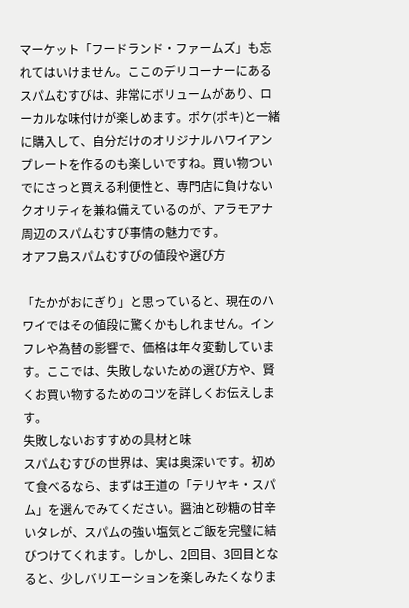マーケット「フードランド・ファームズ」も忘れてはいけません。ここのデリコーナーにあるスパムむすびは、非常にボリュームがあり、ローカルな味付けが楽しめます。ポケ(ポキ)と一緒に購入して、自分だけのオリジナルハワイアンプレートを作るのも楽しいですね。買い物ついでにさっと買える利便性と、専門店に負けないクオリティを兼ね備えているのが、アラモアナ周辺のスパムむすび事情の魅力です。
オアフ島スパムむすびの値段や選び方

「たかがおにぎり」と思っていると、現在のハワイではその値段に驚くかもしれません。インフレや為替の影響で、価格は年々変動しています。ここでは、失敗しないための選び方や、賢くお買い物するためのコツを詳しくお伝えします。
失敗しないおすすめの具材と味
スパムむすびの世界は、実は奥深いです。初めて食べるなら、まずは王道の「テリヤキ・スパム」を選んでみてください。醤油と砂糖の甘辛いタレが、スパムの強い塩気とご飯を完璧に結びつけてくれます。しかし、2回目、3回目となると、少しバリエーションを楽しみたくなりま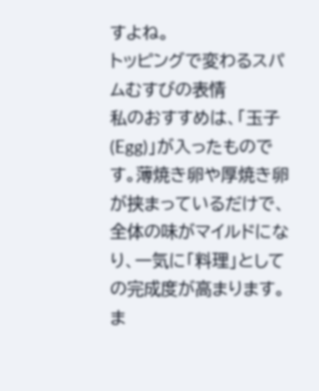すよね。
トッピングで変わるスパムむすびの表情
私のおすすめは、「玉子(Egg)」が入ったものです。薄焼き卵や厚焼き卵が挟まっているだけで、全体の味がマイルドになり、一気に「料理」としての完成度が高まります。ま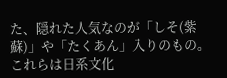た、隠れた人気なのが「しそ(紫蘇)」や「たくあん」入りのもの。これらは日系文化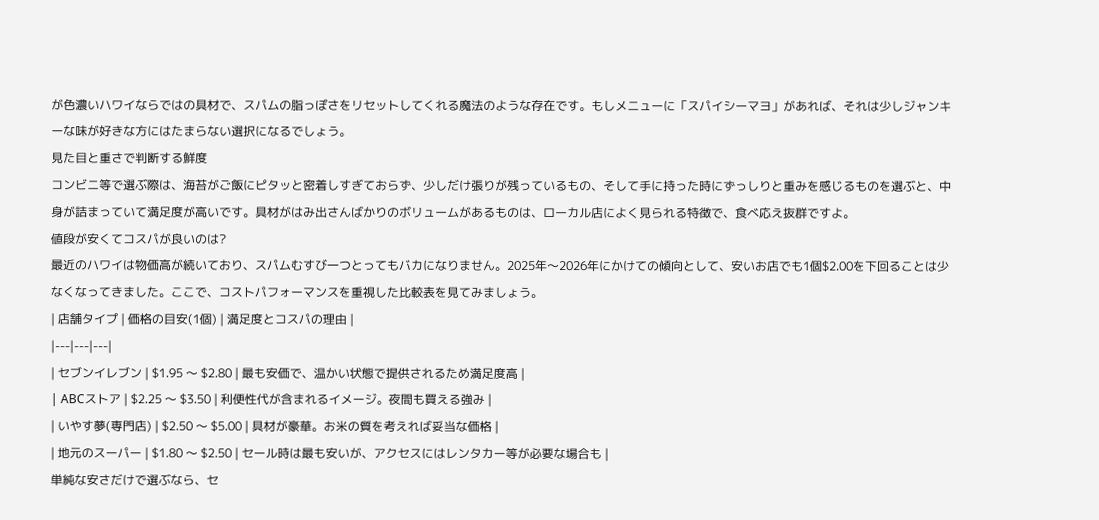が色濃いハワイならではの具材で、スパムの脂っぽさをリセットしてくれる魔法のような存在です。もしメニューに「スパイシーマヨ」があれば、それは少しジャンキーな味が好きな方にはたまらない選択になるでしょう。
見た目と重さで判断する鮮度
コンビニ等で選ぶ際は、海苔がご飯にピタッと密着しすぎておらず、少しだけ張りが残っているもの、そして手に持った時にずっしりと重みを感じるものを選ぶと、中身が詰まっていて満足度が高いです。具材がはみ出さんばかりのボリュームがあるものは、ローカル店によく見られる特徴で、食べ応え抜群ですよ。
値段が安くてコスパが良いのは?
最近のハワイは物価高が続いており、スパムむすび一つとってもバカになりません。2025年〜2026年にかけての傾向として、安いお店でも1個$2.00を下回ることは少なくなってきました。ここで、コストパフォーマンスを重視した比較表を見てみましょう。
| 店舗タイプ | 価格の目安(1個) | 満足度とコスパの理由 |
|---|---|---|
| セブンイレブン | $1.95 〜 $2.80 | 最も安価で、温かい状態で提供されるため満足度高 |
| ABCストア | $2.25 〜 $3.50 | 利便性代が含まれるイメージ。夜間も買える強み |
| いやす夢(専門店) | $2.50 〜 $5.00 | 具材が豪華。お米の質を考えれば妥当な価格 |
| 地元のスーパー | $1.80 〜 $2.50 | セール時は最も安いが、アクセスにはレンタカー等が必要な場合も |
単純な安さだけで選ぶなら、セ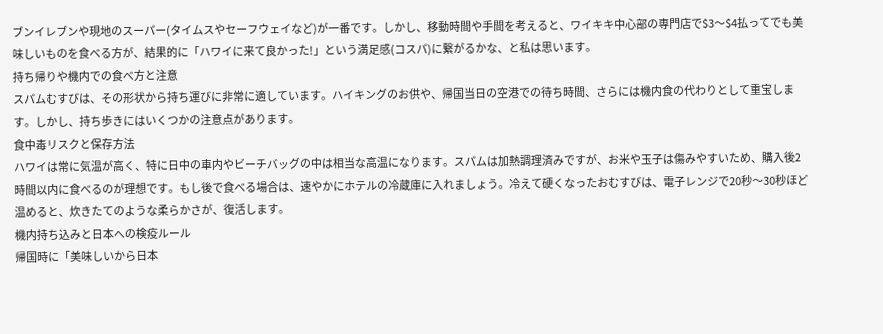ブンイレブンや現地のスーパー(タイムスやセーフウェイなど)が一番です。しかし、移動時間や手間を考えると、ワイキキ中心部の専門店で$3〜$4払ってでも美味しいものを食べる方が、結果的に「ハワイに来て良かった!」という満足感(コスパ)に繋がるかな、と私は思います。
持ち帰りや機内での食べ方と注意
スパムむすびは、その形状から持ち運びに非常に適しています。ハイキングのお供や、帰国当日の空港での待ち時間、さらには機内食の代わりとして重宝します。しかし、持ち歩きにはいくつかの注意点があります。
食中毒リスクと保存方法
ハワイは常に気温が高く、特に日中の車内やビーチバッグの中は相当な高温になります。スパムは加熱調理済みですが、お米や玉子は傷みやすいため、購入後2時間以内に食べるのが理想です。もし後で食べる場合は、速やかにホテルの冷蔵庫に入れましょう。冷えて硬くなったおむすびは、電子レンジで20秒〜30秒ほど温めると、炊きたてのような柔らかさが、復活します。
機内持ち込みと日本への検疫ルール
帰国時に「美味しいから日本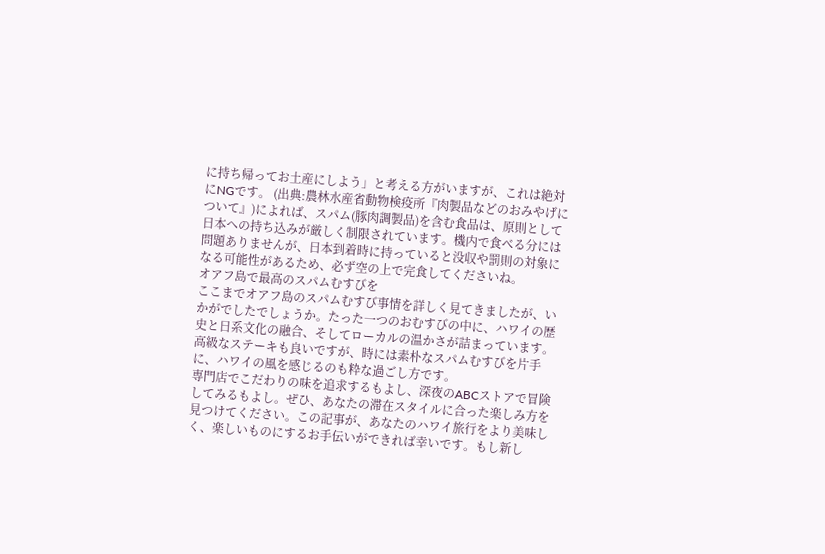に持ち帰ってお土産にしよう」と考える方がいますが、これは絶対にNGです。 (出典:農林水産省動物検疫所『肉製品などのおみやげについて』)によれば、スパム(豚肉調製品)を含む食品は、原則として日本への持ち込みが厳しく制限されています。機内で食べる分には問題ありませんが、日本到着時に持っていると没収や罰則の対象になる可能性があるため、必ず空の上で完食してくださいね。
オアフ島で最高のスパムむすびを
ここまでオアフ島のスパムむすび事情を詳しく見てきましたが、いかがでしたでしょうか。たった一つのおむすびの中に、ハワイの歴史と日系文化の融合、そしてローカルの温かさが詰まっています。高級なステーキも良いですが、時には素朴なスパムむすびを片手に、ハワイの風を感じるのも粋な過ごし方です。
専門店でこだわりの味を追求するもよし、深夜のABCストアで冒険してみるもよし。ぜひ、あなたの滞在スタイルに合った楽しみ方を見つけてください。この記事が、あなたのハワイ旅行をより美味しく、楽しいものにするお手伝いができれば幸いです。もし新し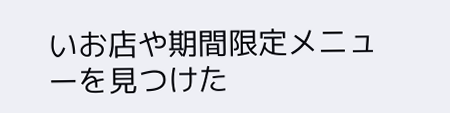いお店や期間限定メニューを見つけた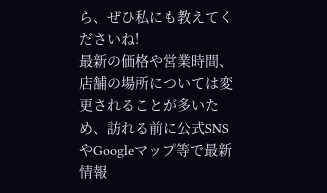ら、ぜひ私にも教えてくださいね!
最新の価格や営業時間、店舗の場所については変更されることが多いため、訪れる前に公式SNSやGoogleマップ等で最新情報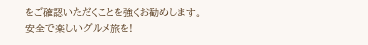をご確認いただくことを強くお勧めします。安全で楽しいグルメ旅を!